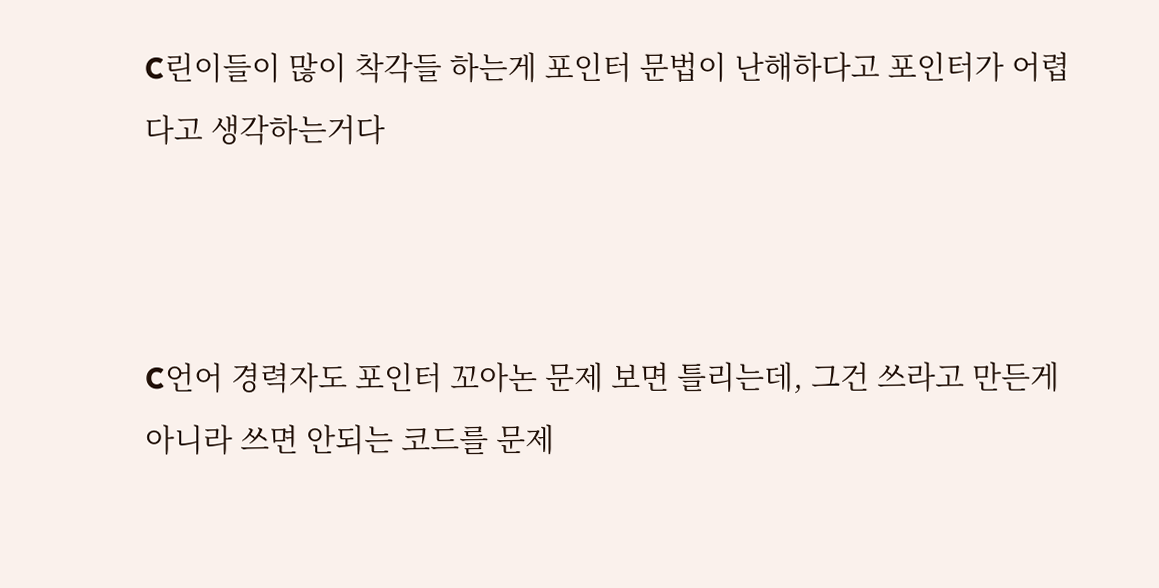C린이들이 많이 착각들 하는게 포인터 문법이 난해하다고 포인터가 어렵다고 생각하는거다



C언어 경력자도 포인터 꼬아논 문제 보면 틀리는데, 그건 쓰라고 만든게 아니라 쓰면 안되는 코드를 문제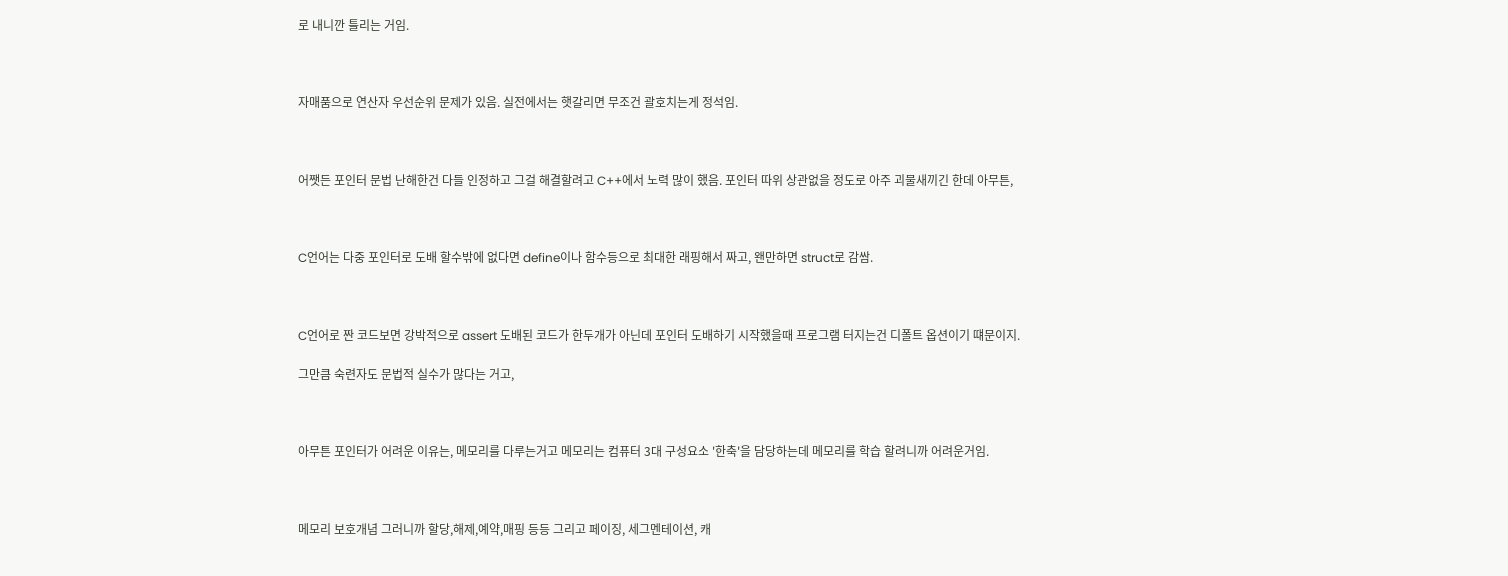로 내니깐 틀리는 거임.



자매품으로 연산자 우선순위 문제가 있음. 실전에서는 햇갈리면 무조건 괄호치는게 정석임.



어쨋든 포인터 문법 난해한건 다들 인정하고 그걸 해결할려고 C++에서 노력 많이 했음. 포인터 따위 상관없을 정도로 아주 괴물새끼긴 한데 아무튼,



C언어는 다중 포인터로 도배 할수밖에 없다면 define이나 함수등으로 최대한 래핑해서 짜고, 왠만하면 struct로 감쌈.



C언어로 짠 코드보면 강박적으로 assert 도배된 코드가 한두개가 아닌데 포인터 도배하기 시작했을때 프로그램 터지는건 디폴트 옵션이기 떄문이지.

그만큼 숙련자도 문법적 실수가 많다는 거고,



아무튼 포인터가 어려운 이유는, 메모리를 다루는거고 메모리는 컴퓨터 3대 구성요소 '한축'을 담당하는데 메모리를 학습 할려니까 어려운거임.



메모리 보호개념 그러니까 할당,해제,예약,매핑 등등 그리고 페이징, 세그멘테이션, 캐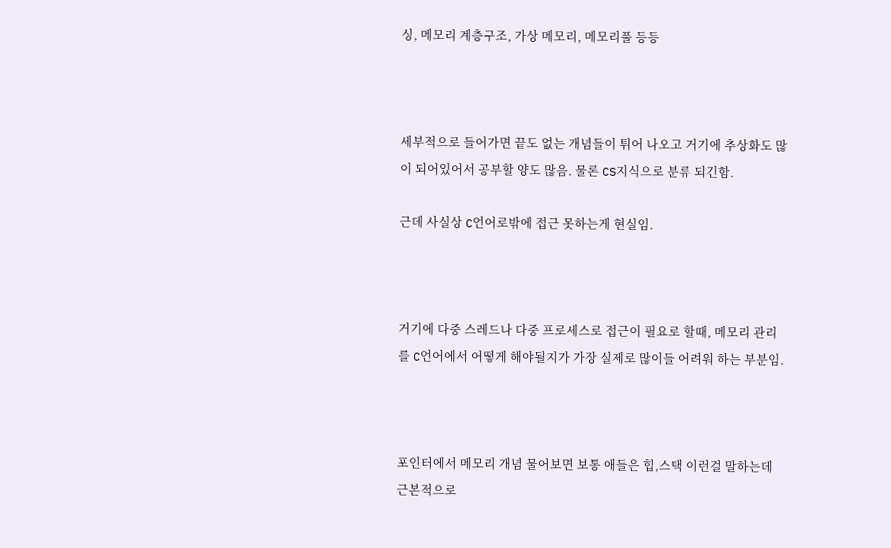싱, 메모리 계층구조, 가상 메모리, 메모리풀 등등



세부적으로 들어가면 끝도 없는 개념들이 튀어 나오고 거기에 추상화도 많이 되어있어서 공부할 양도 많음. 물론 CS지식으로 분류 되긴함.

근데 사실상 C언어로밖에 접근 못하는게 현실임.



거기에 다중 스레드나 다중 프로세스로 접근이 필요로 할때, 메모리 관리를 C언어에서 어떻게 해야될지가 가장 실제로 많이들 어려워 하는 부분임.



포인터에서 메모리 개념 물어보면 보통 애들은 힙,스택 이런걸 말하는데 근본적으로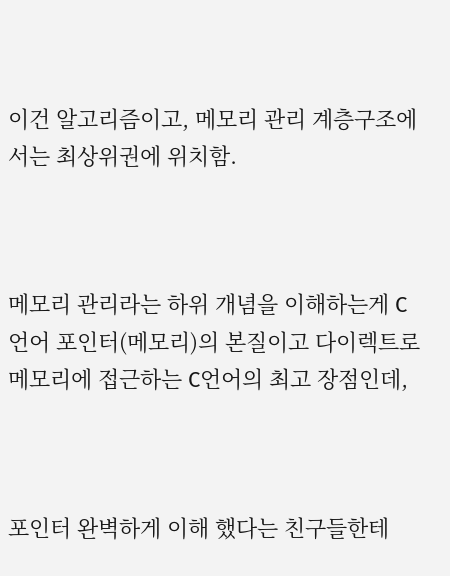이건 알고리즘이고, 메모리 관리 계층구조에서는 최상위권에 위치함.



메모리 관리라는 하위 개념을 이해하는게 C언어 포인터(메모리)의 본질이고 다이렉트로 메모리에 접근하는 C언어의 최고 장점인데,



포인터 완벽하게 이해 했다는 친구들한테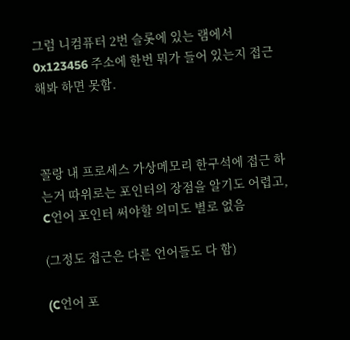그럼 니컴퓨터 2번 슬롯에 있는 램에서 0x123456 주소에 한번 뭐가 들어 있는지 접근 해봐 하면 못함.



꼴랑 내 프로세스 가상메모리 한구석에 접근 하는거 따위로는 포인터의 장점을 알기도 어렵고, C언어 포인터 써야할 의미도 별로 없음

(그정도 접근은 다른 언어들도 다 함)

(C언어 포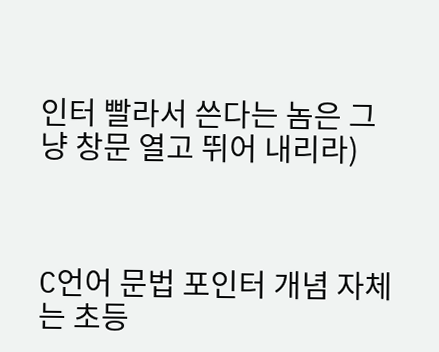인터 빨라서 쓴다는 놈은 그냥 창문 열고 뛰어 내리라)



C언어 문법 포인터 개념 자체는 초등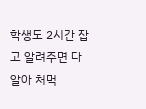학생도 2시간 잡고 알려주면 다 알아 처먹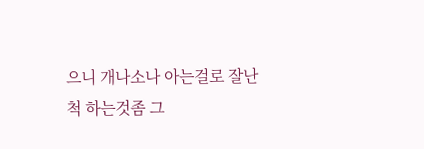으니 개나소나 아는걸로 잘난척 하는것좀 그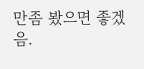만좀 봤으면 좋겠음.